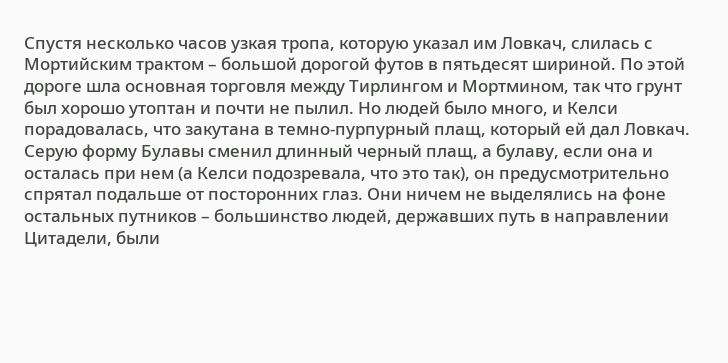Спустя несколько часов узкая тропа, которую указал им Ловкач, слилась с Мортийским трактом – большой дорогой футов в пятьдесят шириной. По этой дороге шла основная торговля между Тирлингом и Мортмином, так что грунт был хорошо утоптан и почти не пылил. Но людей было много, и Келси порадовалась, что закутана в темно-пурпурный плащ, который ей дал Ловкач. Серую форму Булавы сменил длинный черный плащ, а булаву, если она и осталась при нем (а Келси подозревала, что это так), он предусмотрительно спрятал подальше от посторонних глаз. Они ничем не выделялись на фоне остальных путников – большинство людей, державших путь в направлении Цитадели, были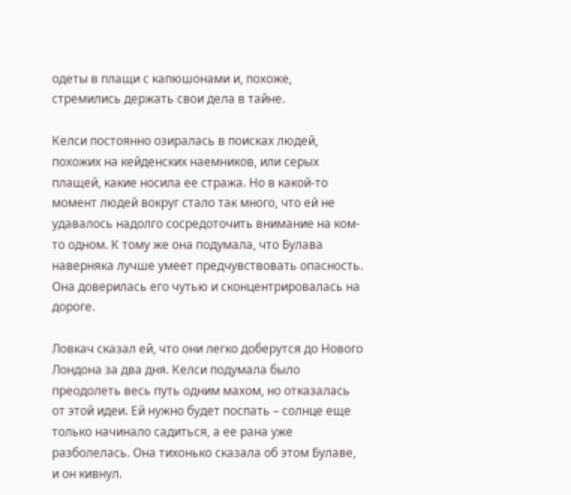одеты в плащи с капюшонами и, похоже, стремились держать свои дела в тайне.

Келси постоянно озиралась в поисках людей, похожих на кейденских наемников, или серых плащей, какие носила ее стража. Но в какой-то момент людей вокруг стало так много, что ей не удавалось надолго сосредоточить внимание на ком-то одном. К тому же она подумала, что Булава наверняка лучше умеет предчувствовать опасность. Она доверилась его чутью и сконцентрировалась на дороге.

Ловкач сказал ей, что они легко доберутся до Нового Лондона за два дня. Келси подумала было преодолеть весь путь одним махом, но отказалась от этой идеи. Ей нужно будет поспать – солнце еще только начинало садиться, а ее рана уже разболелась. Она тихонько сказала об этом Булаве, и он кивнул.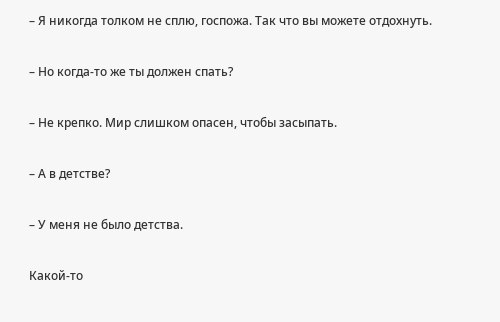– Я никогда толком не сплю, госпожа. Так что вы можете отдохнуть.

– Но когда-то же ты должен спать?

– Не крепко. Мир слишком опасен, чтобы засыпать.

– А в детстве?

– У меня не было детства.

Какой-то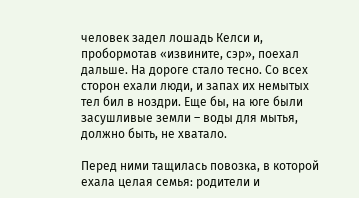человек задел лошадь Келси и, пробормотав «извините, сэр», поехал дальше. На дороге стало тесно. Со всех сторон ехали люди, и запах их немытых тел бил в ноздри. Еще бы, на юге были засушливые земли – воды для мытья, должно быть, не хватало.

Перед ними тащилась повозка, в которой ехала целая семья: родители и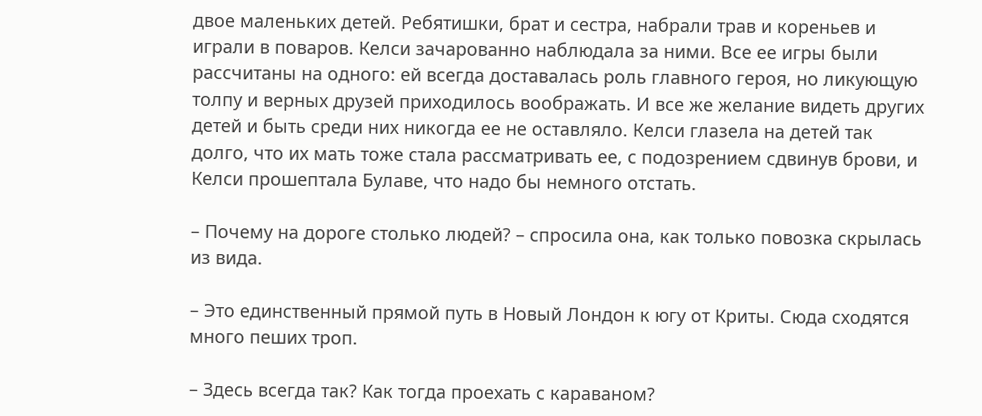двое маленьких детей. Ребятишки, брат и сестра, набрали трав и кореньев и играли в поваров. Келси зачарованно наблюдала за ними. Все ее игры были рассчитаны на одного: ей всегда доставалась роль главного героя, но ликующую толпу и верных друзей приходилось воображать. И все же желание видеть других детей и быть среди них никогда ее не оставляло. Келси глазела на детей так долго, что их мать тоже стала рассматривать ее, с подозрением сдвинув брови, и Келси прошептала Булаве, что надо бы немного отстать.

– Почему на дороге столько людей? – спросила она, как только повозка скрылась из вида.

– Это единственный прямой путь в Новый Лондон к югу от Криты. Сюда сходятся много пеших троп.

– Здесь всегда так? Как тогда проехать с караваном?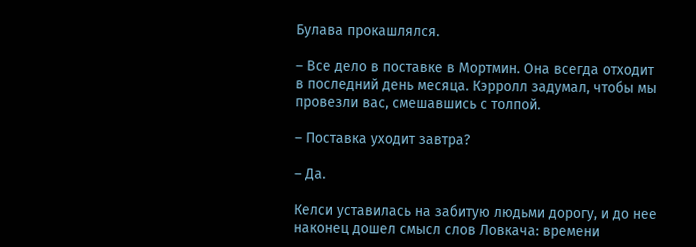Булава прокашлялся.

– Все дело в поставке в Мортмин. Она всегда отходит в последний день месяца. Кэрролл задумал, чтобы мы провезли вас, смешавшись с толпой.

– Поставка уходит завтра?

– Да.

Келси уставилась на забитую людьми дорогу, и до нее наконец дошел смысл слов Ловкача: времени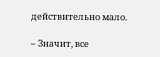действительно мало.

– Значит, все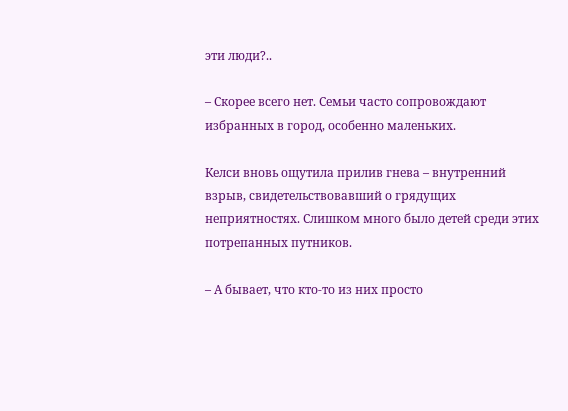эти люди?..

– Скорее всего нет. Семьи часто сопровождают избранных в город, особенно маленьких.

Келси вновь ощутила прилив гнева – внутренний взрыв, свидетельствовавший о грядущих неприятностях. Слишком много было детей среди этих потрепанных путников.

– А бывает, что кто-то из них просто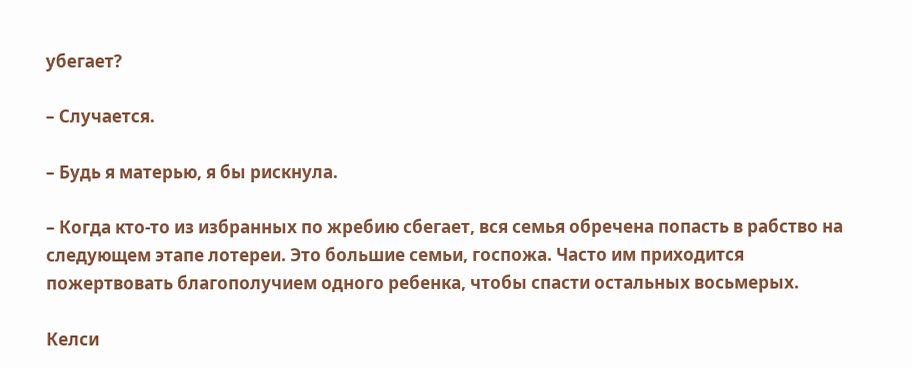убегает?

– Случается.

– Будь я матерью, я бы рискнула.

– Когда кто-то из избранных по жребию сбегает, вся семья обречена попасть в рабство на следующем этапе лотереи. Это большие семьи, госпожа. Часто им приходится пожертвовать благополучием одного ребенка, чтобы спасти остальных восьмерых.

Келси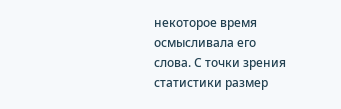некоторое время осмысливала его слова. С точки зрения статистики размер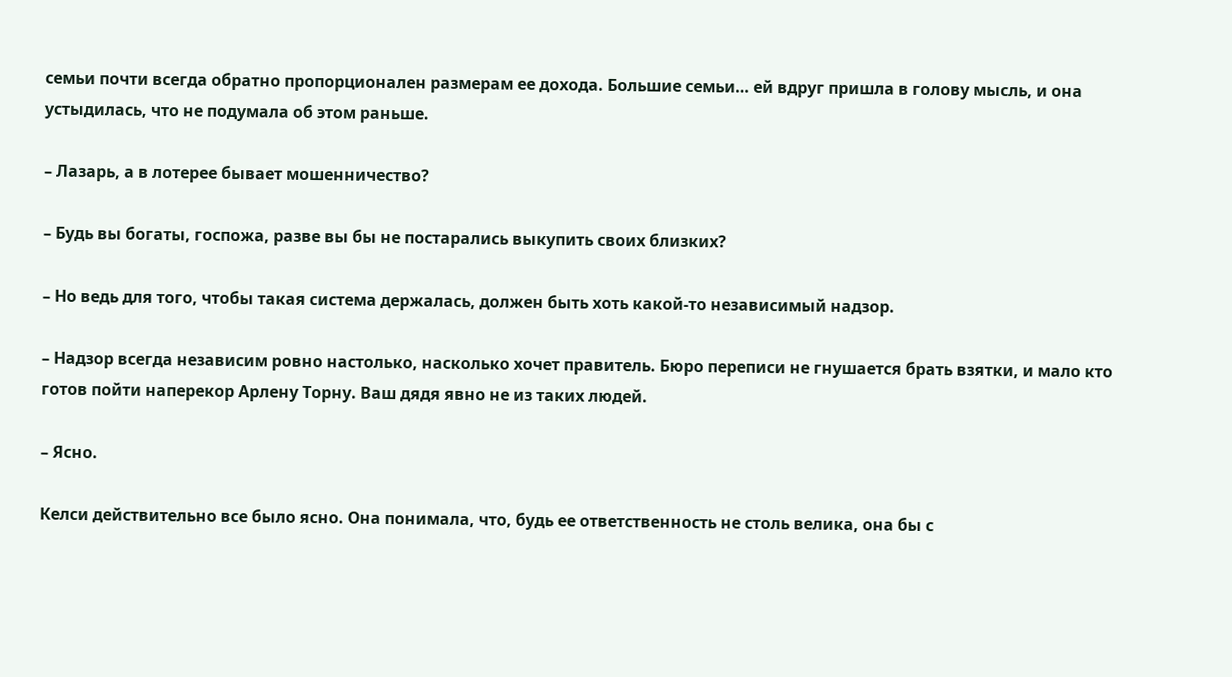семьи почти всегда обратно пропорционален размерам ее дохода. Большие семьи… ей вдруг пришла в голову мысль, и она устыдилась, что не подумала об этом раньше.

– Лазарь, а в лотерее бывает мошенничество?

– Будь вы богаты, госпожа, разве вы бы не постарались выкупить своих близких?

– Но ведь для того, чтобы такая система держалась, должен быть хоть какой-то независимый надзор.

– Надзор всегда независим ровно настолько, насколько хочет правитель. Бюро переписи не гнушается брать взятки, и мало кто готов пойти наперекор Арлену Торну. Ваш дядя явно не из таких людей.

– Ясно.

Келси действительно все было ясно. Она понимала, что, будь ее ответственность не столь велика, она бы с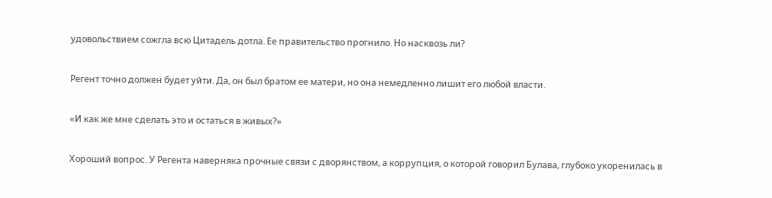удовольствием сожгла всю Цитадель дотла. Ее правительство прогнило. Но насквозь ли?

Регент точно должен будет уйти. Да, он был братом ее матери, но она немедленно лишит его любой власти.

«И как же мне сделать это и остаться в живых?»

Хороший вопрос. У Регента наверняка прочные связи с дворянством, а коррупция, о которой говорил Булава, глубоко укоренилась в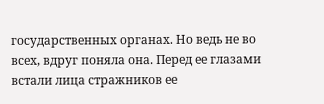государственных органах. Но ведь не во всех, вдруг поняла она. Перед ее глазами встали лица стражников ее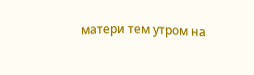матери тем утром на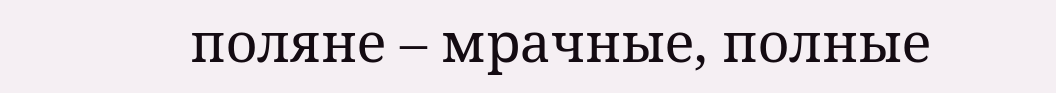поляне – мрачные, полные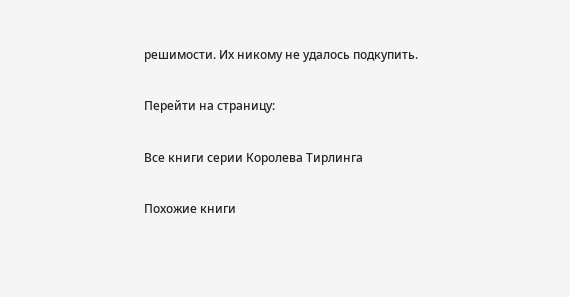решимости. Их никому не удалось подкупить.

Перейти на страницу:

Все книги серии Королева Тирлинга

Похожие книги